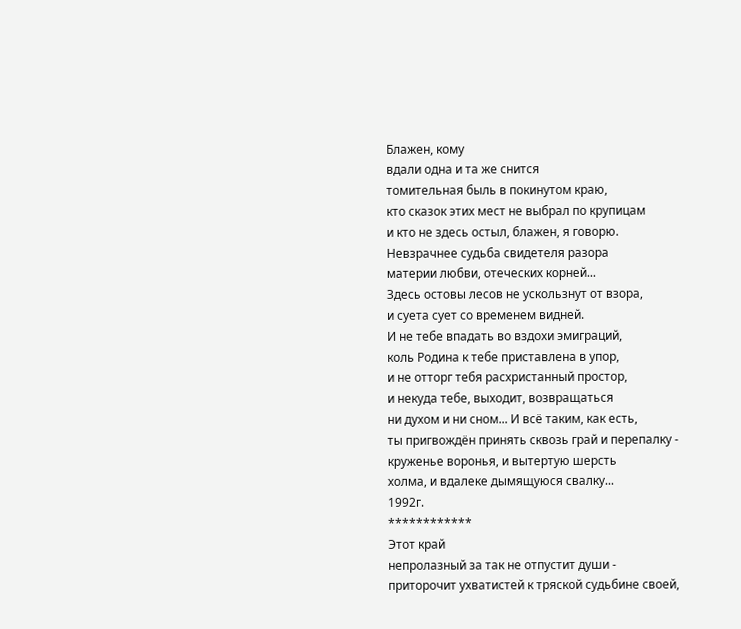Блажен, кому
вдали одна и та же снится
томительная быль в покинутом краю,
кто сказок этих мест не выбрал по крупицам
и кто не здесь остыл, блажен, я говорю.
Невзрачнее судьба свидетеля разора
материи любви, отеческих корней...
Здесь остовы лесов не ускользнут от взора,
и суета сует со временем видней.
И не тебе впадать во вздохи эмиграций,
коль Родина к тебе приставлена в упор,
и не отторг тебя расхристанный простор,
и некуда тебе, выходит, возвращаться
ни духом и ни сном... И всё таким, как есть,
ты пригвождён принять сквозь грай и перепалку -
круженье воронья, и вытертую шерсть
холма, и вдалеке дымящуюся свалку...
1992г.
************
Этот край
непролазный за так не отпустит души -
приторочит ухватистей к тряской судьбине своей,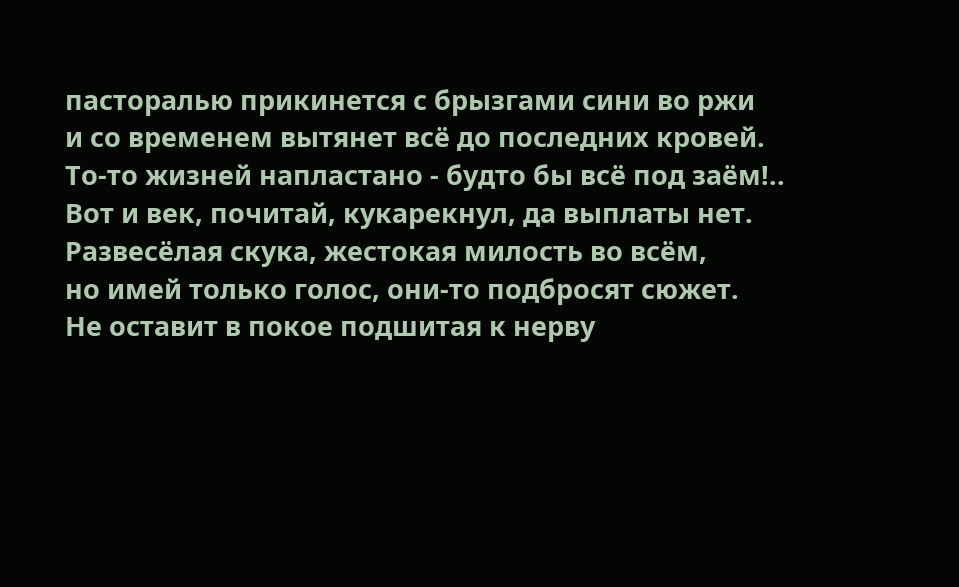пасторалью прикинется с брызгами сини во ржи
и со временем вытянет всё до последних кровей.
То-то жизней напластано - будто бы всё под заём!..
Вот и век, почитай, кукарекнул, да выплаты нет.
Развесёлая скука, жестокая милость во всём,
но имей только голос, они-то подбросят сюжет.
Не оставит в покое подшитая к нерву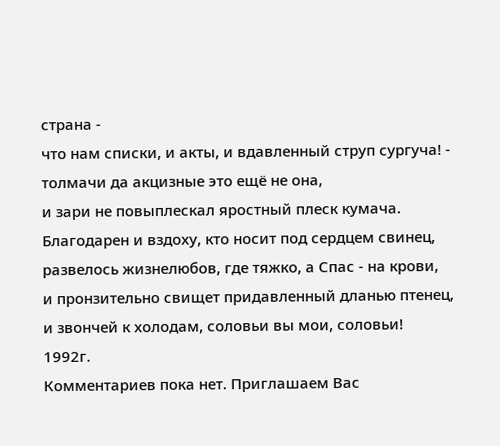страна -
что нам списки, и акты, и вдавленный струп сургуча! -
толмачи да акцизные это ещё не она,
и зари не повыплескал яростный плеск кумача.
Благодарен и вздоху, кто носит под сердцем свинец,
развелось жизнелюбов, где тяжко, а Спас - на крови,
и пронзительно свищет придавленный дланью птенец,
и звончей к холодам, соловьи вы мои, соловьи!
1992г.
Комментариев пока нет. Приглашаем Вас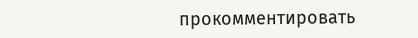прокомментировать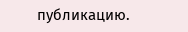публикацию.